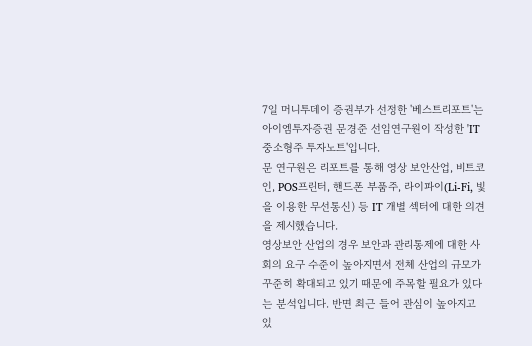7일 머니투데이 증권부가 선정한 '베스트리포트'는 아이엠투자증권 문경준 선임연구원이 작성한 'IT 중소형주 투자노트'입니다.
문 연구원은 리포트를 통해 영상 보안산업, 비트코인, POS프린터, 핸드폰 부품주, 라이파이(Li-Fi, 빛을 이용한 무선통신) 등 IT 개별 섹터에 대한 의견을 제시했습니다.
영상보안 산업의 경우 보안과 관리통제에 대한 사회의 요구 수준이 높아지면서 전체 산업의 규모가 꾸준히 확대되고 있기 때문에 주목할 필요가 있다는 분석입니다. 반면 최근 들어 관심이 높아지고 있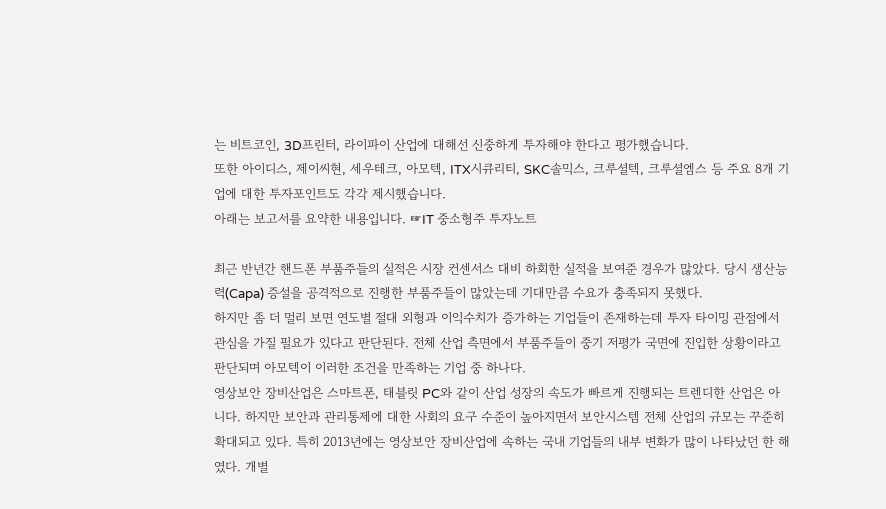는 비트코인, 3D프린터, 라이파이 산업에 대해선 신중하게 투자해야 한다고 평가했습니다.
또한 아이디스, 제이씨현, 세우테크, 아모텍, ITX시큐리티, SKC솔믹스, 크루셜텍, 크루셜엠스 등 주요 8개 기업에 대한 투자포인트도 각각 제시했습니다.
아래는 보고서를 요약한 내용입니다. ☞IT 중소형주 투자노트

최근 반년간 핸드폰 부품주들의 실적은 시장 컨센서스 대비 하회한 실적을 보여준 경우가 많았다. 당시 생산능력(Capa) 증설을 공격적으로 진행한 부품주들이 많았는데 기대만큼 수요가 충족되지 못했다.
하지만 좀 더 멀리 보면 연도별 절대 외형과 이익수치가 증가하는 기업들이 존재하는데 투자 타이밍 관점에서 관심을 가질 필요가 있다고 판단된다. 전체 산업 측면에서 부품주들이 중기 저평가 국면에 진입한 상황이라고 판단되며 아모텍이 이러한 조건을 만족하는 기업 중 하나다.
영상보안 장비산업은 스마트폰, 태블릿 PC와 같이 산업 성장의 속도가 빠르게 진행되는 트렌디한 산업은 아니다. 하지만 보안과 관리통제에 대한 사회의 요구 수준이 높아지면서 보안시스템 전체 산업의 규모는 꾸준히 확대되고 있다. 특히 2013년에는 영상보안 장비산업에 속하는 국내 기업들의 내부 변화가 많이 나타났던 한 해 였다. 개별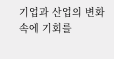기업과 산업의 변화 속에 기회를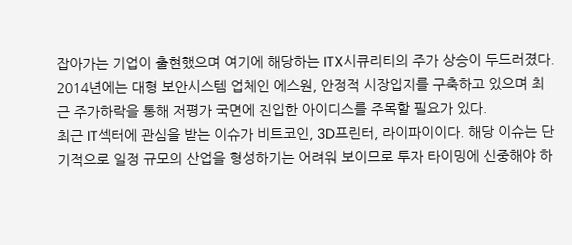잡아가는 기업이 출현했으며 여기에 해당하는 ITX시큐리티의 주가 상승이 두드러졌다. 2014년에는 대형 보안시스템 업체인 에스원, 안정적 시장입지를 구축하고 있으며 최근 주가하락을 통해 저평가 국면에 진입한 아이디스를 주목할 필요가 있다.
최근 IT섹터에 관심을 받는 이슈가 비트코인, 3D프린터, 라이파이이다. 해당 이슈는 단기적으로 일정 규모의 산업을 형성하기는 어려워 보이므로 투자 타이밍에 신중해야 하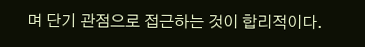며 단기 관점으로 접근하는 것이 합리적이다.